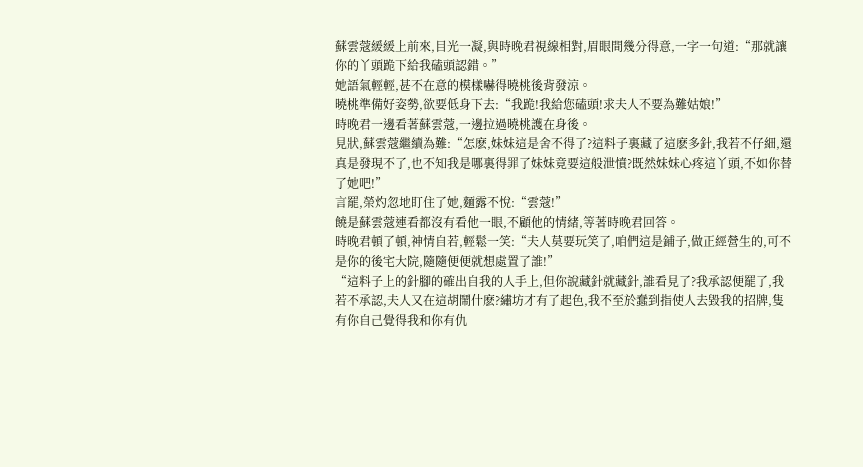蘇雲蔻緩緩上前來,目光一凝,與時晚君視線相對,眉眼間幾分得意,一字一句道:“那就讓你的丫頭跪下給我磕頭認錯。”
她語氣輕輕,甚不在意的模樣嚇得曉桃後背發涼。
曉桃準備好姿勢,欲要低身下去:“我跪!我給您磕頭!求夫人不要為難姑娘!”
時晚君一邊看著蘇雲蔻,一邊拉過曉桃護在身後。
見狀,蘇雲蔻繼續為難:“怎麽,妹妹這是舍不得了?這料子裏藏了這麽多針,我若不仔細,還真是發現不了,也不知我是哪裏得罪了妹妹竟要這般泄憤?既然妹妹心疼這丫頭,不如你替了她吧!”
言罷,榮灼忽地盯住了她,麵露不悅:“雲蔻!”
饒是蘇雲蔻連看都沒有看他一眼,不顧他的情緒,等著時晚君回答。
時晚君頓了頓,神情自若,輕鬆一笑:“夫人莫要玩笑了,咱們這是鋪子,做正經營生的,可不是你的後宅大院,隨隨便便就想處置了誰!”
“這料子上的針腳的確出自我的人手上,但你說藏針就藏針,誰看見了?我承認便罷了,我若不承認,夫人又在這胡鬧什麽?繡坊才有了起色,我不至於蠢到指使人去毀我的招牌,隻有你自己覺得我和你有仇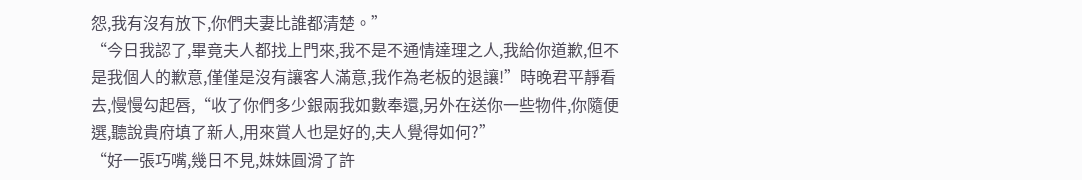怨,我有沒有放下,你們夫妻比誰都清楚。”
“今日我認了,畢竟夫人都找上門來,我不是不通情達理之人,我給你道歉,但不是我個人的歉意,僅僅是沒有讓客人滿意,我作為老板的退讓!”時晚君平靜看去,慢慢勾起唇,“收了你們多少銀兩我如數奉還,另外在送你一些物件,你隨便選,聽說貴府填了新人,用來賞人也是好的,夫人覺得如何?”
“好一張巧嘴,幾日不見,妹妹圓滑了許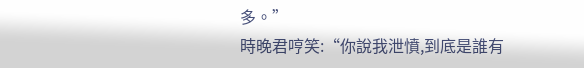多。”
時晚君哼笑:“你說我泄憤,到底是誰有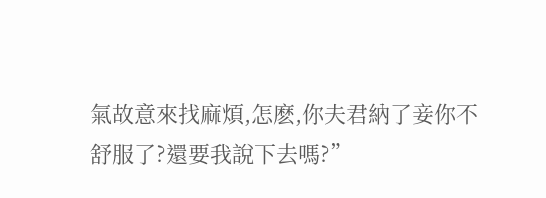氣故意來找麻煩,怎麽,你夫君納了妾你不舒服了?還要我說下去嗎?”